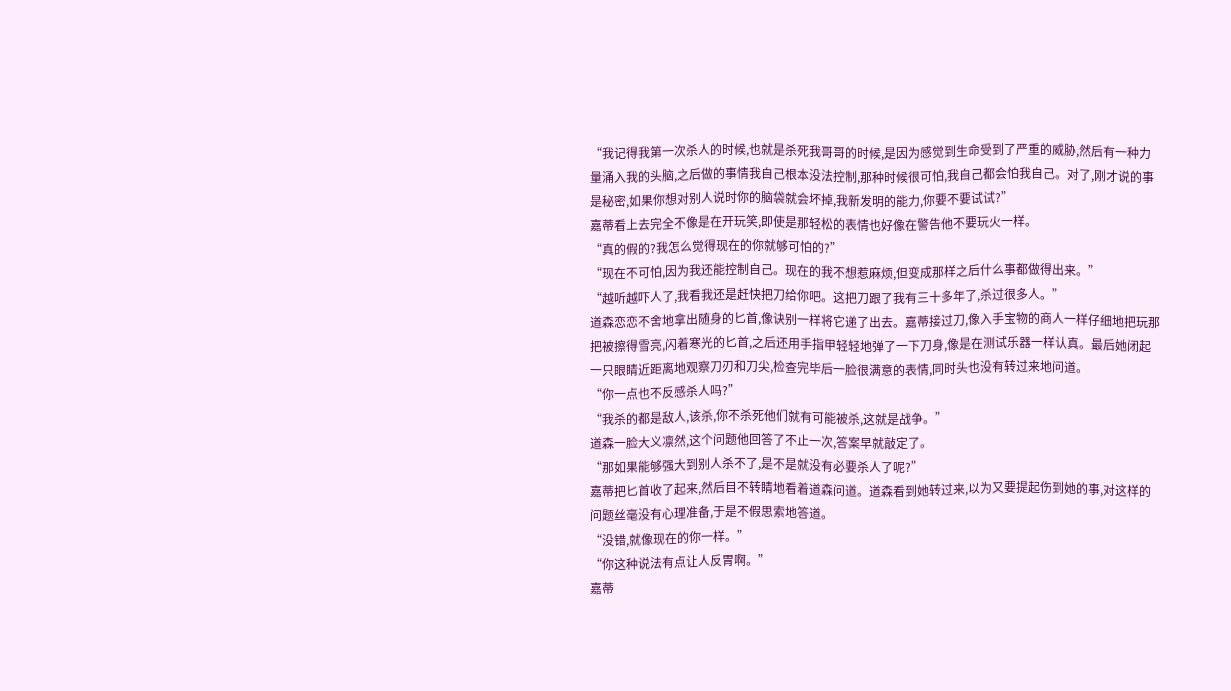“我记得我第一次杀人的时候,也就是杀死我哥哥的时候,是因为感觉到生命受到了严重的威胁,然后有一种力量涌入我的头脑,之后做的事情我自己根本没法控制,那种时候很可怕,我自己都会怕我自己。对了,刚才说的事是秘密,如果你想对别人说时你的脑袋就会坏掉,我新发明的能力,你要不要试试?”
嘉蒂看上去完全不像是在开玩笑,即使是那轻松的表情也好像在警告他不要玩火一样。
“真的假的?我怎么觉得现在的你就够可怕的?”
“现在不可怕,因为我还能控制自己。现在的我不想惹麻烦,但变成那样之后什么事都做得出来。”
“越听越吓人了,我看我还是赶快把刀给你吧。这把刀跟了我有三十多年了,杀过很多人。”
道森恋恋不舍地拿出随身的匕首,像诀别一样将它递了出去。嘉蒂接过刀,像入手宝物的商人一样仔细地把玩那把被擦得雪亮,闪着寒光的匕首,之后还用手指甲轻轻地弹了一下刀身,像是在测试乐器一样认真。最后她闭起一只眼睛近距离地观察刀刃和刀尖,检查完毕后一脸很满意的表情,同时头也没有转过来地问道。
“你一点也不反感杀人吗?”
“我杀的都是敌人,该杀,你不杀死他们就有可能被杀,这就是战争。”
道森一脸大义凛然,这个问题他回答了不止一次,答案早就敲定了。
“那如果能够强大到别人杀不了,是不是就没有必要杀人了呢?”
嘉蒂把匕首收了起来,然后目不转睛地看着道森问道。道森看到她转过来,以为又要提起伤到她的事,对这样的问题丝毫没有心理准备,于是不假思索地答道。
“没错,就像现在的你一样。”
“你这种说法有点让人反胃啊。”
嘉蒂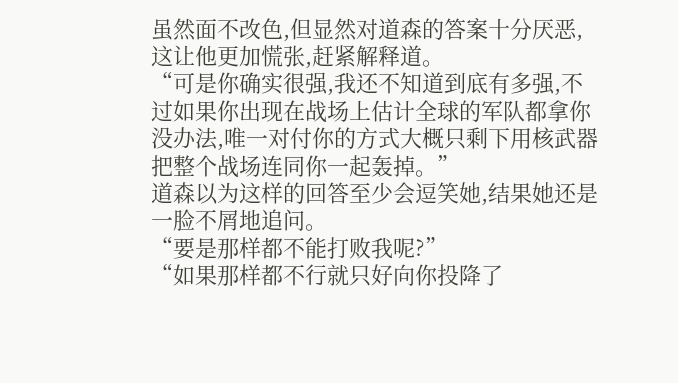虽然面不改色,但显然对道森的答案十分厌恶,这让他更加慌张,赶紧解释道。
“可是你确实很强,我还不知道到底有多强,不过如果你出现在战场上估计全球的军队都拿你没办法,唯一对付你的方式大概只剩下用核武器把整个战场连同你一起轰掉。”
道森以为这样的回答至少会逗笑她,结果她还是一脸不屑地追问。
“要是那样都不能打败我呢?”
“如果那样都不行就只好向你投降了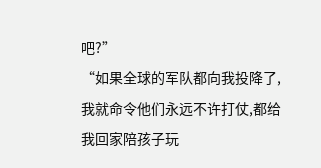吧?”
“如果全球的军队都向我投降了,我就命令他们永远不许打仗,都给我回家陪孩子玩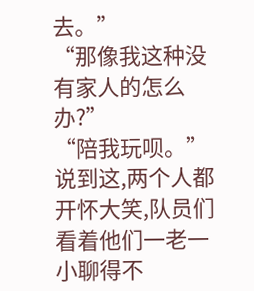去。”
“那像我这种没有家人的怎么办?”
“陪我玩呗。”
说到这,两个人都开怀大笑,队员们看着他们一老一小聊得不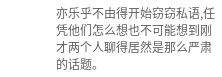亦乐乎不由得开始窃窃私语,任凭他们怎么想也不可能想到刚才两个人聊得居然是那么严肃的话题。